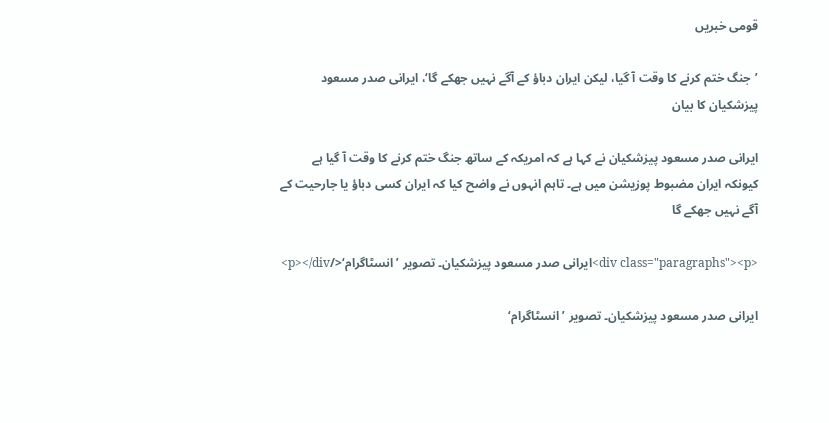قومی خبریں

’جنگ ختم کرنے کا وقت آ گیا، لیکن ایران دباؤ کے آگے نہیں جھکے گا‘، ایرانی صدر مسعود پیزشکیان کا بیان

ایرانی صدر مسعود پیزشکیان نے کہا ہے کہ امریکہ کے ساتھ جنگ ختم کرنے کا وقت آ گیا ہے کیونکہ ایران مضبوط پوزیشن میں ہے۔ تاہم انہوں نے واضح کیا کہ ایران کسی دباؤ یا جارحیت کے آگے نہیں جھکے گا

<div class="paragraphs"><p>ایرانی صدر مسعود پیزشکیان۔ تصویر ’انسٹاگرام‘</p></div>

ایرانی صدر مسعود پیزشکیان۔ تصویر ’انسٹاگرام‘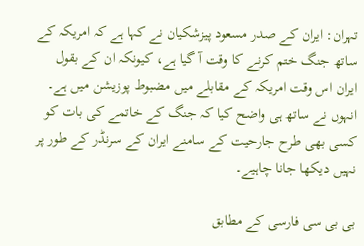تہران: ایران کے صدر مسعود پیزشکیان نے کہا ہے کہ امریکہ کے ساتھ جنگ ختم کرنے کا وقت آ گیا ہے، کیونکہ ان کے بقول ایران اس وقت امریکہ کے مقابلے میں مضبوط پوزیشن میں ہے۔ انہوں نے ساتھ ہی واضح کیا کہ جنگ کے خاتمے کی بات کو کسی بھی طرح جارحیت کے سامنے ایران کے سرنڈر کے طور پر نہیں دیکھا جانا چاہیے۔

بی بی سی فارسی کے مطابق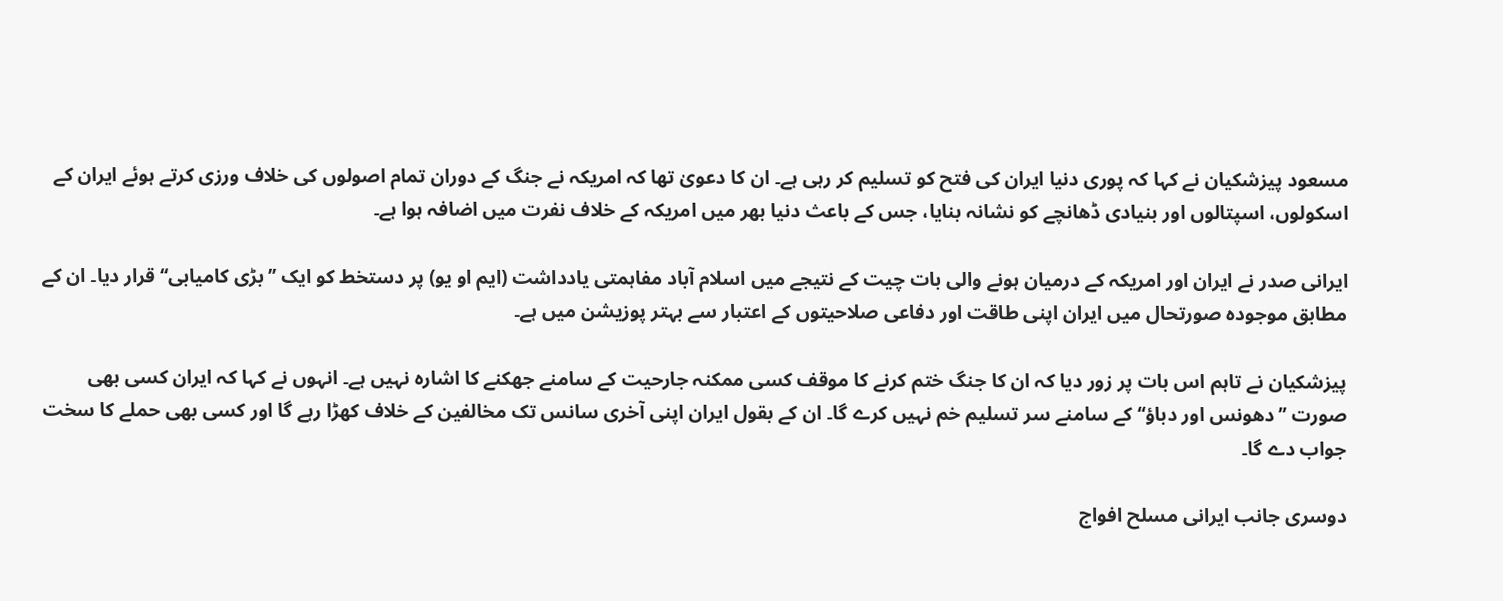مسعود پیزشکیان نے کہا کہ پوری دنیا ایران کی فتح کو تسلیم کر رہی ہے۔ ان کا دعویٰ تھا کہ امریکہ نے جنگ کے دوران تمام اصولوں کی خلاف ورزی کرتے ہوئے ایران کے اسکولوں، اسپتالوں اور بنیادی ڈھانچے کو نشانہ بنایا، جس کے باعث دنیا بھر میں امریکہ کے خلاف نفرت میں اضافہ ہوا ہے۔

ایرانی صدر نے ایران اور امریکہ کے درمیان ہونے والی بات چیت کے نتیجے میں اسلام آباد مفاہمتی یادداشت (ایم او یو) پر دستخط کو ایک ’’بڑی کامیابی‘‘ قرار دیا۔ ان کے مطابق موجودہ صورتحال میں ایران اپنی طاقت اور دفاعی صلاحیتوں کے اعتبار سے بہتر پوزیشن میں ہے۔

پیزشکیان نے تاہم اس بات پر زور دیا کہ ان کا جنگ ختم کرنے کا موقف کسی ممکنہ جارحیت کے سامنے جھکنے کا اشارہ نہیں ہے۔ انہوں نے کہا کہ ایران کسی بھی صورت ’’دھونس اور دباؤ‘‘ کے سامنے سر تسلیم خم نہیں کرے گا۔ ان کے بقول ایران اپنی آخری سانس تک مخالفین کے خلاف کھڑا رہے گا اور کسی بھی حملے کا سخت جواب دے گا۔

دوسری جانب ایرانی مسلح افواج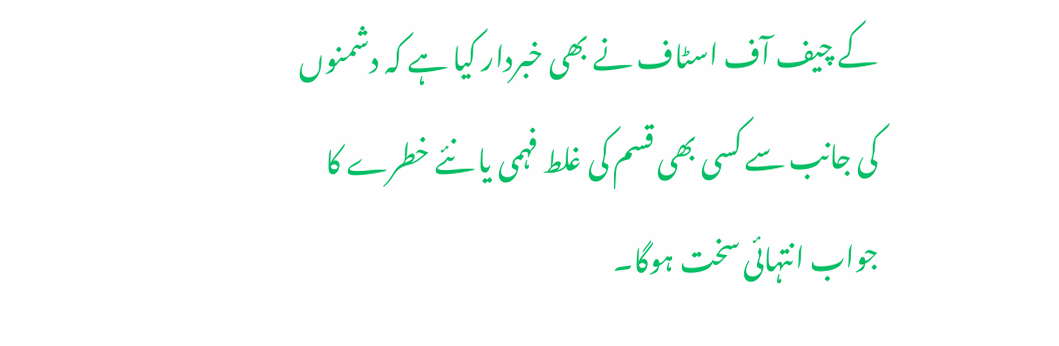کے چیف آف اسٹاف نے بھی خبردار کیا ہے کہ دشمنوں کی جانب سے کسی بھی قسم کی غلط فہمی یا نئے خطرے کا جواب انتہائی سخت ہوگا۔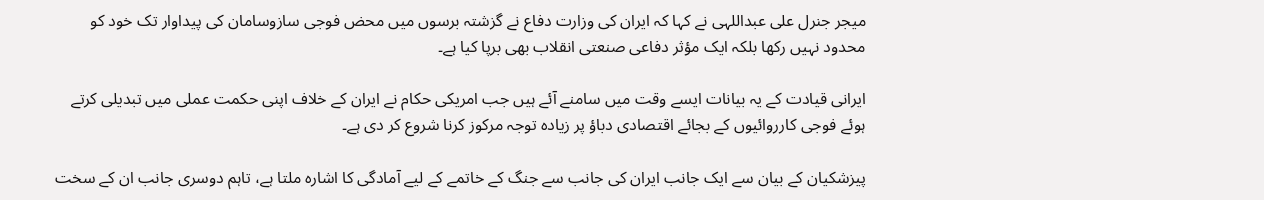میجر جنرل علی عبداللہی نے کہا کہ ایران کی وزارت دفاع نے گزشتہ برسوں میں محض فوجی سازوسامان کی پیداوار تک خود کو محدود نہیں رکھا بلکہ ایک مؤثر دفاعی صنعتی انقلاب بھی برپا کیا ہے۔

ایرانی قیادت کے یہ بیانات ایسے وقت میں سامنے آئے ہیں جب امریکی حکام نے ایران کے خلاف اپنی حکمت عملی میں تبدیلی کرتے ہوئے فوجی کارروائیوں کے بجائے اقتصادی دباؤ پر زیادہ توجہ مرکوز کرنا شروع کر دی ہے۔

پیزشکیان کے بیان سے ایک جانب ایران کی جانب سے جنگ کے خاتمے کے لیے آمادگی کا اشارہ ملتا ہے، تاہم دوسری جانب ان کے سخت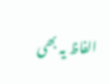الفاظ یہ بھی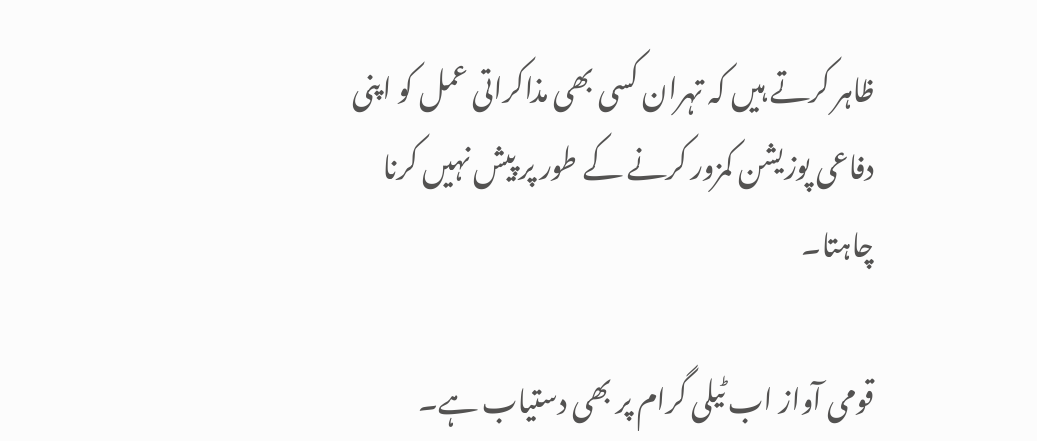ظاہر کرتے ہیں کہ تہران کسی بھی مذاکراتی عمل کو اپنی دفاعی پوزیشن کمزور کرنے کے طور پر پیش نہیں کرنا چاہتا۔

قومی آواز اب ٹیلی گرام پر بھی دستیاب ہے۔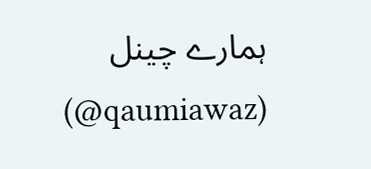ہمارے چینل (qaumiawaz@)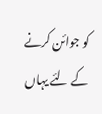کو جوائن کرنے کے لئے یہاں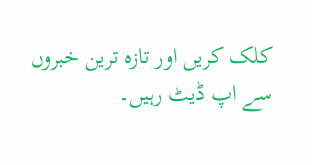کلک کریں اور تازہ ترین خبروں سے اپ ڈیٹ رہیں۔